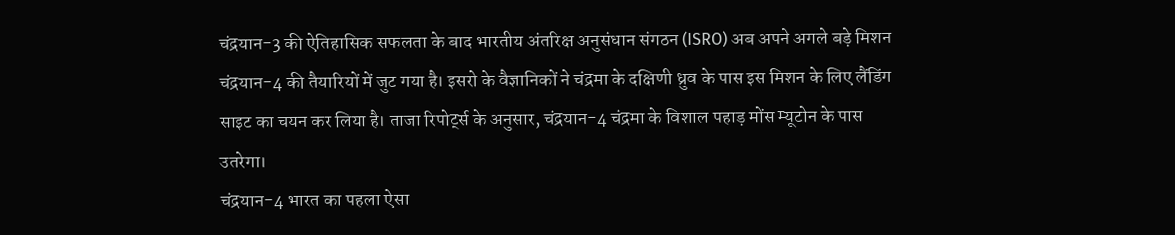चंद्रयान-3 की ऐतिहासिक सफलता के बाद भारतीय अंतरिक्ष अनुसंधान संगठन (ISRO) अब अपने अगले बड़े मिशन चंद्रयान-4 की तैयारियों में जुट गया है। इसरो के वैज्ञानिकों ने चंद्रमा के दक्षिणी ध्रुव के पास इस मिशन के लिए लैंडिंग साइट का चयन कर लिया है। ताजा रिपोर्ट्स के अनुसार, चंद्रयान-4 चंद्रमा के विशाल पहाड़ मोंस म्यूटोन के पास उतरेगा।
चंद्रयान-4 भारत का पहला ऐसा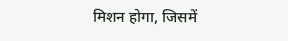मिशन होगा, जिसमें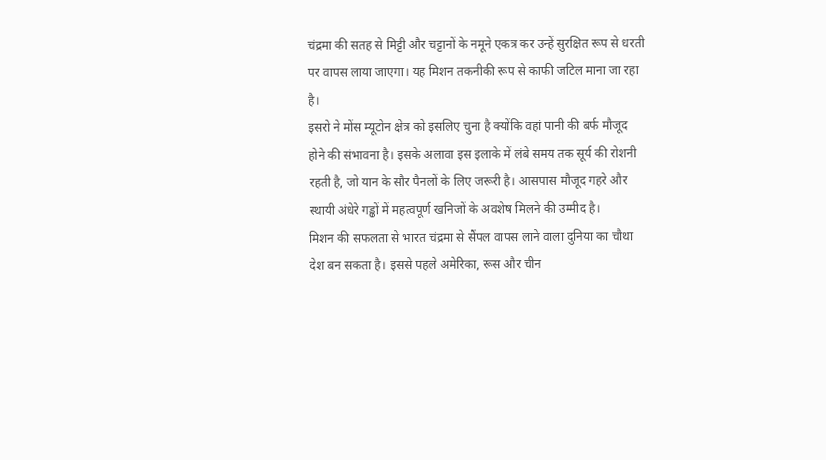चंद्रमा की सतह से मिट्टी और चट्टानों के नमूने एकत्र कर उन्हें सुरक्षित रूप से धरती पर वापस लाया जाएगा। यह मिशन तकनीकी रूप से काफी जटिल माना जा रहा है।
इसरो ने मोंस म्यूटोन क्षेत्र को इसलिए चुना है क्योंकि वहां पानी की बर्फ मौजूद होने की संभावना है। इसके अलावा इस इलाके में लंबे समय तक सूर्य की रोशनी रहती है, जो यान के सौर पैनलों के लिए जरूरी है। आसपास मौजूद गहरे और स्थायी अंधेरे गड्ढों में महत्वपूर्ण खनिजों के अवशेष मिलने की उम्मीद है।
मिशन की सफलता से भारत चंद्रमा से सैंपल वापस लाने वाला दुनिया का चौथा देश बन सकता है। इससे पहले अमेरिका, रूस और चीन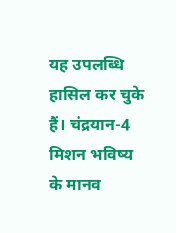यह उपलब्धि हासिल कर चुके हैं। चंद्रयान-4 मिशन भविष्य के मानव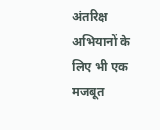अंतरिक्ष अभियानों के लिए भी एक मजबूत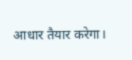आधार तैयार करेगा।